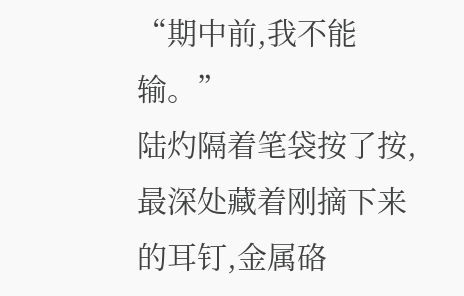“期中前,我不能输。”
陆灼隔着笔袋按了按,最深处藏着刚摘下来的耳钉,金属硌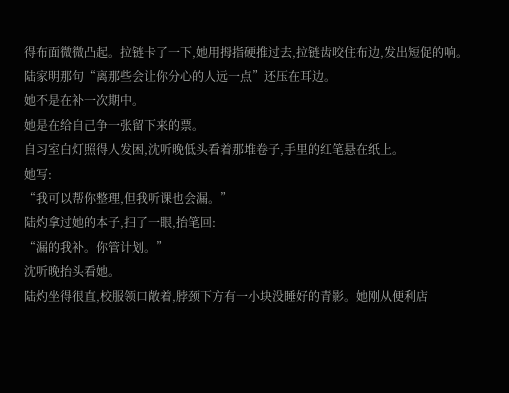得布面微微凸起。拉链卡了一下,她用拇指硬推过去,拉链齿咬住布边,发出短促的响。
陆家明那句“离那些会让你分心的人远一点”还压在耳边。
她不是在补一次期中。
她是在给自己争一张留下来的票。
自习室白灯照得人发困,沈听晚低头看着那堆卷子,手里的红笔悬在纸上。
她写:
“我可以帮你整理,但我听课也会漏。”
陆灼拿过她的本子,扫了一眼,抬笔回:
“漏的我补。你管计划。”
沈听晚抬头看她。
陆灼坐得很直,校服领口敞着,脖颈下方有一小块没睡好的青影。她刚从便利店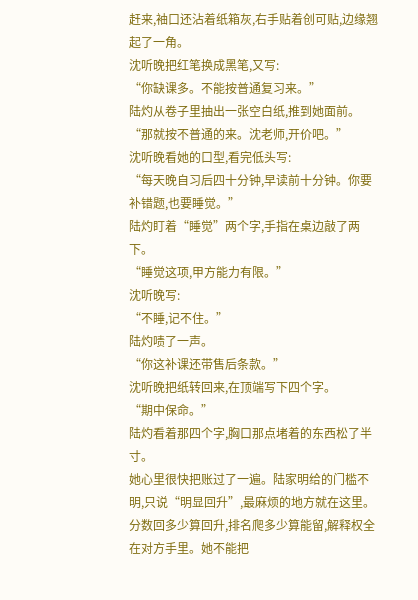赶来,袖口还沾着纸箱灰,右手贴着创可贴,边缘翘起了一角。
沈听晚把红笔换成黑笔,又写:
“你缺课多。不能按普通复习来。”
陆灼从卷子里抽出一张空白纸,推到她面前。
“那就按不普通的来。沈老师,开价吧。”
沈听晚看她的口型,看完低头写:
“每天晚自习后四十分钟,早读前十分钟。你要补错题,也要睡觉。”
陆灼盯着“睡觉”两个字,手指在桌边敲了两下。
“睡觉这项,甲方能力有限。”
沈听晚写:
“不睡,记不住。”
陆灼啧了一声。
“你这补课还带售后条款。”
沈听晚把纸转回来,在顶端写下四个字。
“期中保命。”
陆灼看着那四个字,胸口那点堵着的东西松了半寸。
她心里很快把账过了一遍。陆家明给的门槛不明,只说“明显回升”,最麻烦的地方就在这里。分数回多少算回升,排名爬多少算能留,解释权全在对方手里。她不能把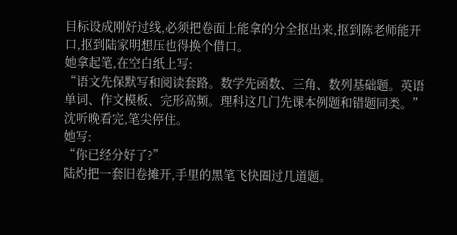目标设成刚好过线,必须把卷面上能拿的分全抠出来,抠到陈老师能开口,抠到陆家明想压也得换个借口。
她拿起笔,在空白纸上写:
“语文先保默写和阅读套路。数学先函数、三角、数列基础题。英语单词、作文模板、完形高频。理科这几门先课本例题和错题同类。”
沈听晚看完,笔尖停住。
她写:
“你已经分好了?”
陆灼把一套旧卷摊开,手里的黑笔飞快圈过几道题。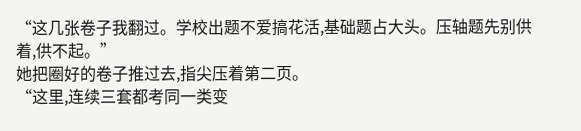“这几张卷子我翻过。学校出题不爱搞花活,基础题占大头。压轴题先别供着,供不起。”
她把圈好的卷子推过去,指尖压着第二页。
“这里,连续三套都考同一类变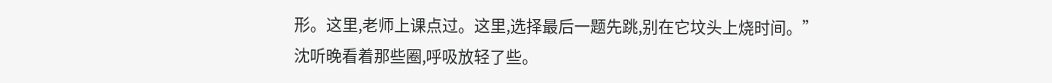形。这里,老师上课点过。这里,选择最后一题先跳,别在它坟头上烧时间。”
沈听晚看着那些圈,呼吸放轻了些。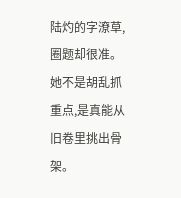陆灼的字潦草,圈题却很准。她不是胡乱抓重点,是真能从旧卷里挑出骨架。